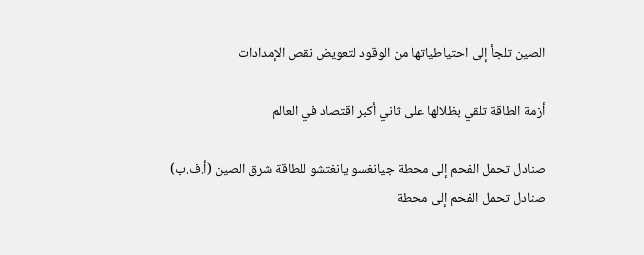الصين تلجأ إلى احتياطياتها من الوقود لتعويض نقص الإمدادات

أزمة الطاقة تلقي بظلالها على ثاني أكبر اقتصاد في العالم

صنادل تحمل الفحم إلى محطة جيانغسو يانغتشو للطاقة شرق الصين (أ.ف.ب)
صنادل تحمل الفحم إلى محطة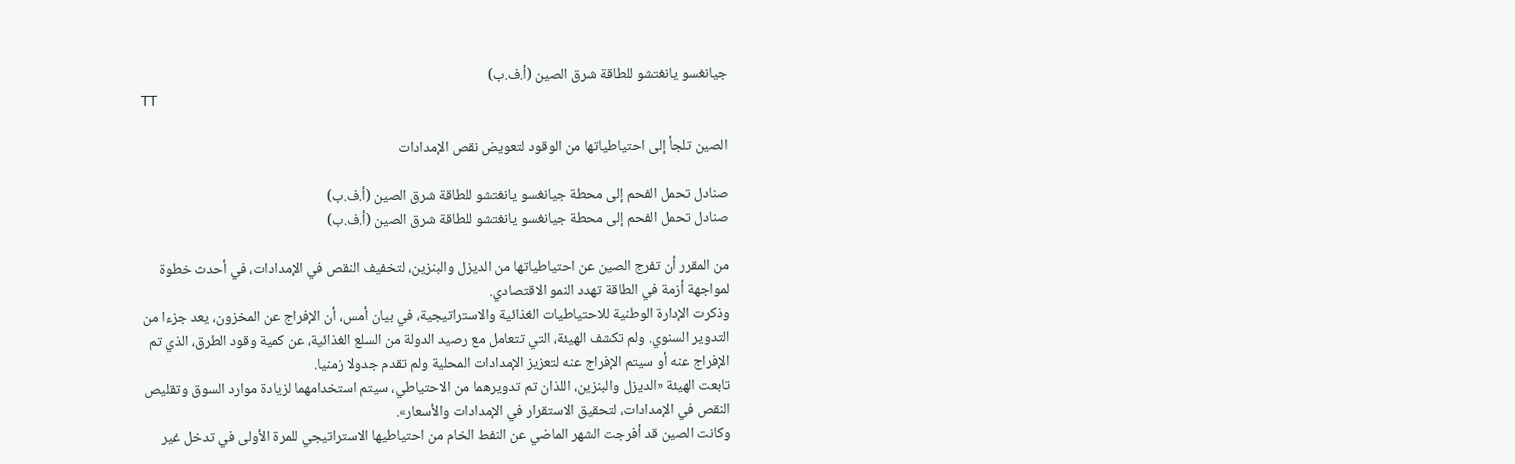جيانغسو يانغتشو للطاقة شرق الصين (أ.ف.ب)
TT

الصين تلجأ إلى احتياطياتها من الوقود لتعويض نقص الإمدادات

صنادل تحمل الفحم إلى محطة جيانغسو يانغتشو للطاقة شرق الصين (أ.ف.ب)
صنادل تحمل الفحم إلى محطة جيانغسو يانغتشو للطاقة شرق الصين (أ.ف.ب)

من المقرر أن تفرج الصين عن احتياطياتها من الديزل والبنزين، لتخفيف النقص في الإمدادات، في أحدث خطوة لمواجهة أزمة في الطاقة تهدد النمو الاقتصادي.
وذكرت الإدارة الوطنية للاحتياطيات الغذائية والاستراتيجية، في بيان أمس، أن الإفراج عن المخزون، يعد جزءا من التدوير السنوي. ولم تكشف الهيئة، التي تتعامل مع رصيد الدولة من السلع الغذائية، عن كمية وقود الطرق، الذي تم الإفراج عنه أو سيتم الإفراج عنه لتعزيز الإمدادات المحلية ولم تقدم جدولا زمنيا.
تابعت الهيئة «الديزل والبنزين، اللذان تم تدويرهما من الاحتياطي، سيتم استخدامهما لزيادة موارد السوق وتقليص النقص في الإمدادات، لتحقيق الاستقرار في الإمدادات والأسعار».
وكانت الصين قد أفرجت الشهر الماضي عن النفط الخام من احتياطيها الاستراتيجي للمرة الأولى في تدخل غير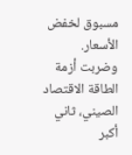مسبوق لخفض الأسعار.
وضربت أزمة الطاقة الاقتصاد الصيني، ثاني أكبر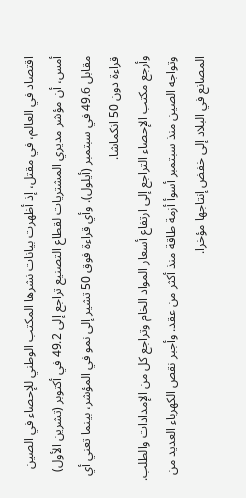اقتصاد في العالم، في مقتل، إذ أظهرت بيانات نشرها المكتب الوطني للإحصاء في الصين أمس، أن مؤشر مديري المشتريات لقطاع التصنيع تراجع إلى 49.2 في أكتوبر (تشرين الأول) مقابل 49.6 في سبتمبر (أيلول). وأي قراءة فوق 50 تشير إلى نمو في المؤشر، بينما تعني أي قراءة دون 50 انكماشا.
وأرجع مكتب الإحصاء التراجع إلى ارتفاع أسعار المواد الخام وتراجع كل من الإمدادات والطلب. وتواجه الصين منذ سبتمبر أسوأ أزمة طاقة منذ أكثر من عقد. وأجبر نقص الكهرباء العديد من المصانع في البلاد إلى خفض إنتاجها مؤخرا.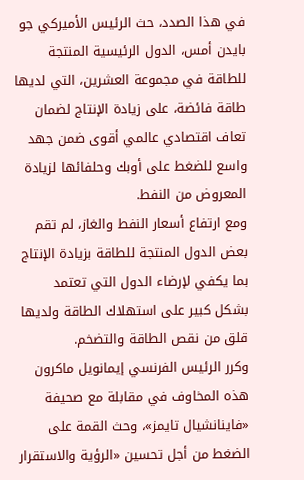في هذا الصدد، حث الرئيس الأميركي جو بايدن أمس، الدول الرئيسية المنتجة للطاقة في مجموعة العشرين، التي لديها طاقة فائضة، على زيادة الإنتاج لضمان تعاف اقتصادي عالمي أقوى ضمن جهد واسع للضغط على أوبك وحلفائها لزيادة المعروض من النفط.
ومع ارتفاع أسعار النفط والغاز، لم تقم بعض الدول المنتجة للطاقة بزيادة الإنتاج بما يكفي لإرضاء الدول التي تعتمد بشكل كبير على استهلاك الطاقة ولديها قلق من نقص الطاقة والتضخم.
وكرر الرئيس الفرنسي إيمانويل ماكرون هذه المخاوف في مقابلة مع صحيفة «فاينانشيال تايمز»، وحث القمة على الضغط من أجل تحسين «الرؤية والاستقرار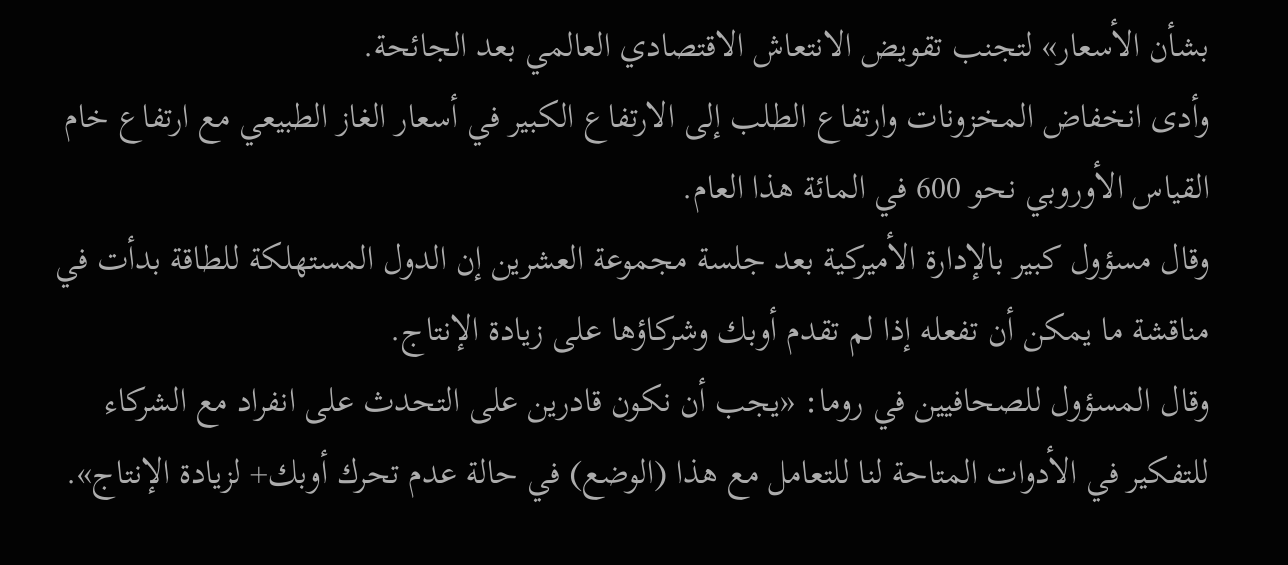بشأن الأسعار» لتجنب تقويض الانتعاش الاقتصادي العالمي بعد الجائحة.
وأدى انخفاض المخزونات وارتفاع الطلب إلى الارتفاع الكبير في أسعار الغاز الطبيعي مع ارتفاع خام القياس الأوروبي نحو 600 في المائة هذا العام.
وقال مسؤول كبير بالإدارة الأميركية بعد جلسة مجموعة العشرين إن الدول المستهلكة للطاقة بدأت في مناقشة ما يمكن أن تفعله إذا لم تقدم أوبك وشركاؤها على زيادة الإنتاج.
وقال المسؤول للصحافيين في روما: «يجب أن نكون قادرين على التحدث على انفراد مع الشركاء للتفكير في الأدوات المتاحة لنا للتعامل مع هذا (الوضع) في حالة عدم تحرك أوبك+ لزيادة الإنتاج».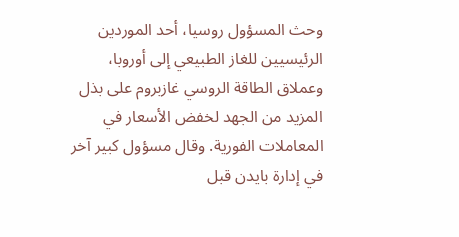وحث المسؤول روسيا، أحد الموردين الرئيسيين للغاز الطبيعي إلى أوروبا، وعملاق الطاقة الروسي غازبروم على بذل المزيد من الجهد لخفض الأسعار في المعاملات الفورية. وقال مسؤول كبير آخر في إدارة بايدن قبل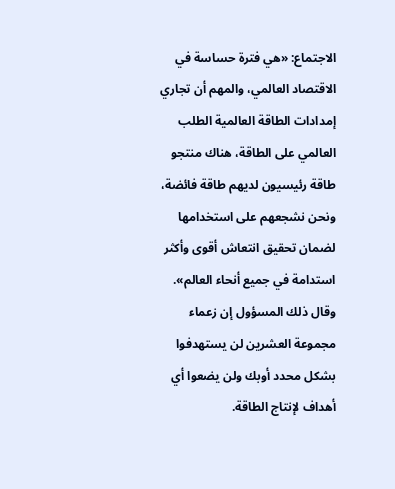الاجتماع: «هي فترة حساسة في الاقتصاد العالمي، والمهم أن تجاري إمدادات الطاقة العالمية الطلب العالمي على الطاقة، هناك منتجو طاقة رئيسيون لديهم طاقة فائضة، ونحن نشجعهم على استخدامها لضمان تحقيق انتعاش أقوى وأكثر استدامة في جميع أنحاء العالم».
وقال ذلك المسؤول إن زعماء مجموعة العشرين لن يستهدفوا بشكل محدد أوبك ولن يضعوا أي أهداف لإنتاج الطاقة.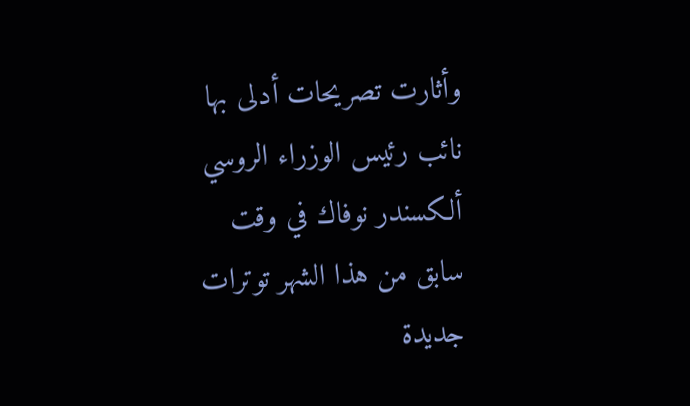وأثارت تصريحات أدلى بها نائب رئيس الوزراء الروسي ألكسندر نوفاك في وقت سابق من هذا الشهر توترات جديدة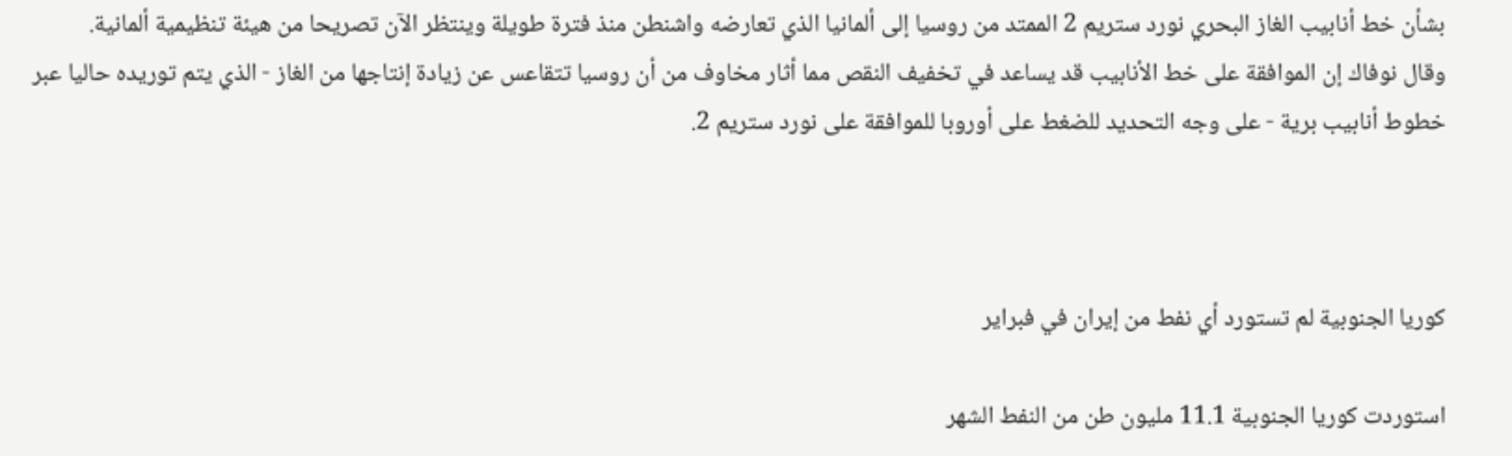بشأن خط أنابيب الغاز البحري نورد ستريم 2 الممتد من روسيا إلى ألمانيا الذي تعارضه واشنطن منذ فترة طويلة وينتظر الآن تصريحا من هيئة تنظيمية ألمانية.
وقال نوفاك إن الموافقة على خط الأنابيب قد يساعد في تخفيف النقص مما أثار مخاوف من أن روسيا تتقاعس عن زيادة إنتاجها من الغاز - الذي يتم توريده حاليا عبر خطوط أنابيب برية - على وجه التحديد للضغط على أوروبا للموافقة على نورد ستريم 2.



كوريا الجنوبية لم تستورد أي نفط من إيران في فبراير

استوردت كوريا الجنوبية 11.1 مليون طن من النفط الشهر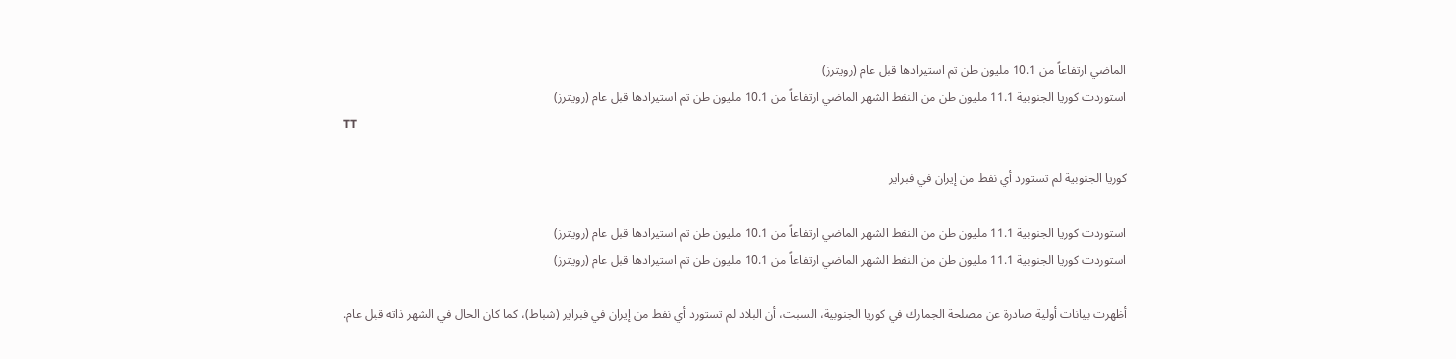الماضي ارتفاعاً من 10.1 مليون طن تم استيرادها قبل عام (رويترز)
استوردت كوريا الجنوبية 11.1 مليون طن من النفط الشهر الماضي ارتفاعاً من 10.1 مليون طن تم استيرادها قبل عام (رويترز)
TT

كوريا الجنوبية لم تستورد أي نفط من إيران في فبراير

استوردت كوريا الجنوبية 11.1 مليون طن من النفط الشهر الماضي ارتفاعاً من 10.1 مليون طن تم استيرادها قبل عام (رويترز)
استوردت كوريا الجنوبية 11.1 مليون طن من النفط الشهر الماضي ارتفاعاً من 10.1 مليون طن تم استيرادها قبل عام (رويترز)

أظهرت بيانات أولية صادرة عن مصلحة الجمارك في كوريا الجنوبية، السبت، أن البلاد لم تستورد أي نفط من إيران في فبراير (شباط)، كما كان الحال في الشهر ذاته قبل عام.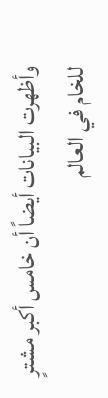وأظهرت البيانات أيضاً أن خامس أكبر مشترٍ للخام في العالم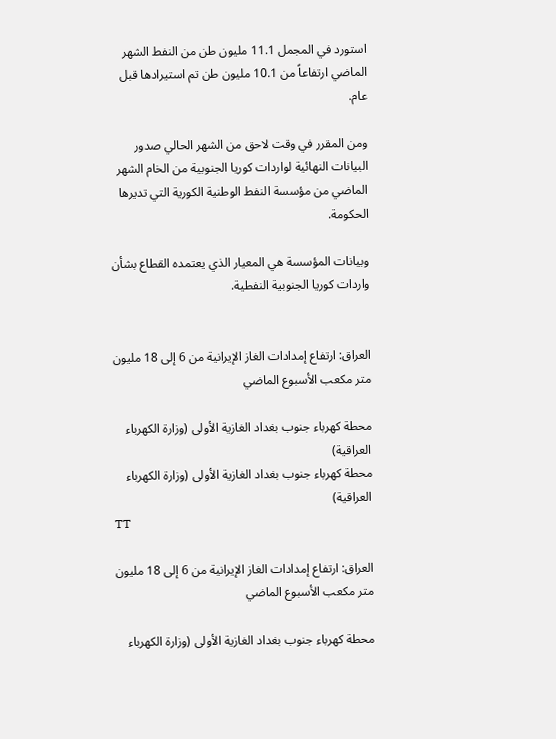استورد في المجمل 11.1 مليون طن من النفط الشهر الماضي ارتفاعاً من 10.1 مليون طن تم استيرادها قبل عام.

ومن المقرر في وقت لاحق من الشهر الحالي صدور البيانات النهائية لواردات كوريا الجنوبية من الخام الشهر الماضي من مؤسسة النفط الوطنية الكورية التي تديرها الحكومة.

وبيانات المؤسسة هي المعيار الذي يعتمده القطاع بشأن واردات كوريا الجنوبية النفطية.


العراق: ارتفاع إمدادات الغاز الإيرانية من 6 إلى 18 مليون متر مكعب الأسبوع الماضي

محطة كهرباء جنوب بغداد الغازية الأولى (وزارة الكهرباء العراقية)
محطة كهرباء جنوب بغداد الغازية الأولى (وزارة الكهرباء العراقية)
TT

العراق: ارتفاع إمدادات الغاز الإيرانية من 6 إلى 18 مليون متر مكعب الأسبوع الماضي

محطة كهرباء جنوب بغداد الغازية الأولى (وزارة الكهرباء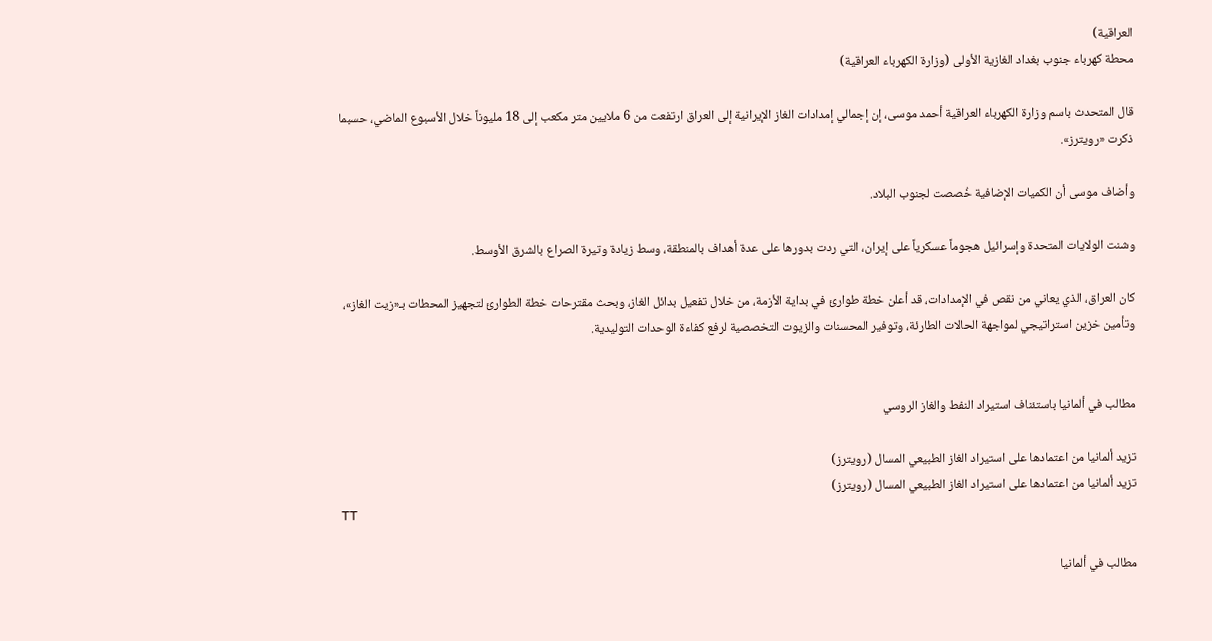العراقية)
محطة كهرباء جنوب بغداد الغازية الأولى (وزارة الكهرباء العراقية)

قال المتحدث باسم وزارة الكهرباء العراقية أحمد موسى، إن إجمالي إمدادات الغاز الإيرانية إلى العراق ارتفعت من 6 ملايين متر مكعب إلى 18 مليوناً خلال الأسبوع الماضي، حسبما ذكرت «رويترز».

وأضاف موسى أن الكميات الإضافية خُصصت لجنوب البلاد.

وشنت الولايات المتحدة وإسرائيل هجوماً عسكرياً على إيران، التي ردت بدورها على عدة أهداف بالمنطقة، وسط زيادة وتيرة الصراع بالشرق الأوسط.

كان العراق، الذي يعاني من نقص في الإمدادات، قد أعلن خطة طوارئ في بداية الأزمة، من خلال تفعيل بدائل الغاز، وبحث مقترحات خطة الطوارئ لتجهيز المحطات بـ«زيت الغاز»، وتأمين خزين استراتيجي لمواجهة الحالات الطارئة، وتوفير المحسنات والزيوت التخصصية لرفع كفاءة الوحدات التوليدية.


مطالب في ألمانيا باستئناف استيراد النفط والغاز الروسي

تزيد ألمانيا من اعتمادها على استيراد الغاز الطبيعي المسال (رويترز)
تزيد ألمانيا من اعتمادها على استيراد الغاز الطبيعي المسال (رويترز)
TT

مطالب في ألمانيا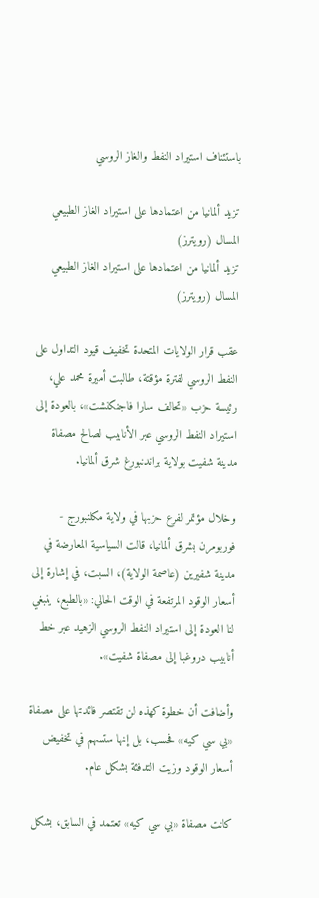باستئناف استيراد النفط والغاز الروسي

تزيد ألمانيا من اعتمادها على استيراد الغاز الطبيعي المسال (رويترز)
تزيد ألمانيا من اعتمادها على استيراد الغاز الطبيعي المسال (رويترز)

عقب قرار الولايات المتحدة تخفيف قيود التداول على النفط الروسي لفترة مؤقتة، طالبت أميرة محمد علي، رئيسة حزب «تحالف سارا فاجنكنشت»، بالعودة إلى استيراد النفط الروسي عبر الأنابيب لصالح مصفاة مدينة شفيت بولاية براندنبورغ شرق ألمانيا.

وخلال مؤتمر لفرع حزبها في ولاية مكلنبورج - فوربومرن بشرق ألمانيا، قالت السياسية المعارضة في مدينة شفيرين (عاصمة الولاية)، السبت، في إشارة إلى أسعار الوقود المرتفعة في الوقت الحالي: «بالطبع، ينبغي لنا العودة إلى استيراد النفط الروسي الزهيد عبر خط أنابيب دروغبا إلى مصفاة شفيت».

وأضافت أن خطوة كهذه لن تقتصر فائدتها على مصفاة «بي سي كيه» فحسب، بل إنها ستسهم في تخفيض أسعار الوقود وزيت التدفئة بشكل عام.

كانت مصفاة «بي سي كيه» تعتمد في السابق، بشكل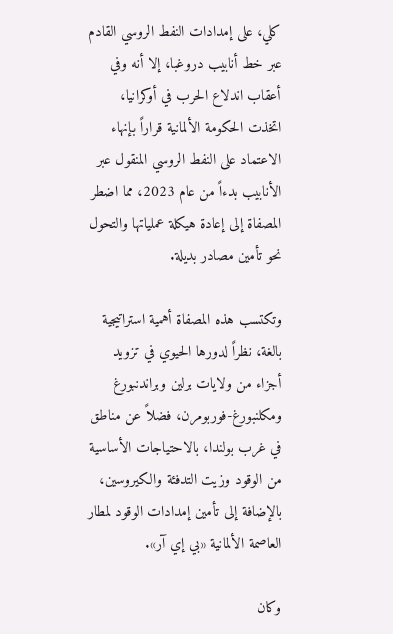كلي، على إمدادات النفط الروسي القادم عبر خط أنابيب دروغبا، إلا أنه وفي أعقاب اندلاع الحرب في أوكرانيا، اتخذت الحكومة الألمانية قراراً بإنهاء الاعتماد على النفط الروسي المنقول عبر الأنابيب بدءاً من عام 2023، مما اضطر المصفاة إلى إعادة هيكلة عملياتها والتحول نحو تأمين مصادر بديلة.

وتكتسب هذه المصفاة أهمية استراتيجية بالغة، نظراً لدورها الحيوي في تزويد أجزاء من ولايات برلين وبراندنبورغ ومكلنبورغ-فوربومرن، فضلاً عن مناطق في غرب بولندا، بالاحتياجات الأساسية من الوقود وزيت التدفئة والكيروسين، بالإضافة إلى تأمين إمدادات الوقود لمطار العاصمة الألمانية «بي إي آر».

وكان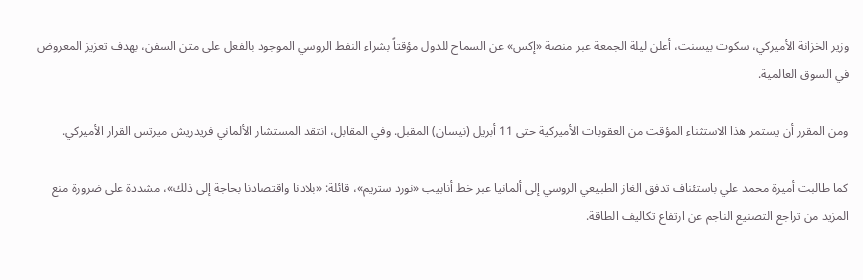وزير الخزانة الأميركي، سكوت بيسنت، أعلن ليلة الجمعة عبر منصة «إكس» عن السماح للدول مؤقتاً بشراء النفط الروسي الموجود بالفعل على متن السفن، بهدف تعزيز المعروض في السوق العالمية.

ومن المقرر أن يستمر هذا الاستثناء المؤقت من العقوبات الأميركية حتى 11 أبريل (نيسان) المقبل. وفي المقابل، انتقد المستشار الألماني فريدريش ميرتس القرار الأميركي.

كما طالبت أميرة محمد علي باستئناف تدفق الغاز الطبيعي الروسي إلى ألمانيا عبر خط أنابيب «نورد ستريم»، قائلة: «بلادنا واقتصادنا بحاجة إلى ذلك»، مشددة على ضرورة منع المزيد من تراجع التصنيع الناجم عن ارتفاع تكاليف الطاقة.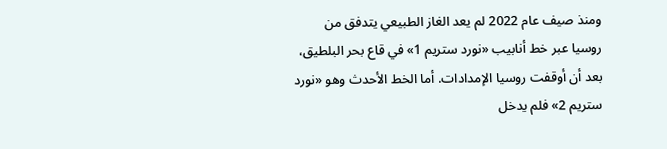ومنذ صيف عام 2022 لم يعد الغاز الطبيعي يتدفق من روسيا عبر خط أنابيب «نورد ستريم 1» في قاع بحر البلطيق، بعد أن أوقفت روسيا الإمدادات. أما الخط الأحدث وهو «نورد ستريم 2» فلم يدخل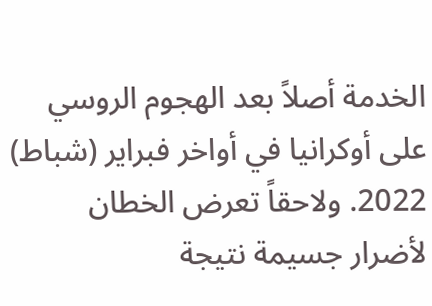الخدمة أصلاً بعد الهجوم الروسي على أوكرانيا في أواخر فبراير (شباط) 2022. ولاحقاً تعرض الخطان لأضرار جسيمة نتيجة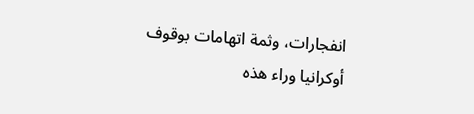انفجارات، وثمة اتهامات بوقوف أوكرانيا وراء هذه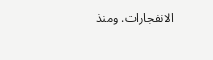الانفجارات. ومنذ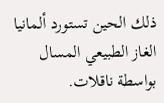ذلك الحين تستورد ألمانيا الغاز الطبيعي المسال بواسطة ناقلات.